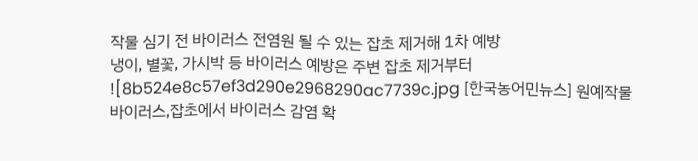작물 심기 전 바이러스 전염원 될 수 있는 잡초 제거해 1차 예방
냉이, 별꽃, 가시박 등 바이러스 예방은 주변 잡초 제거부터
![8b524e8c57ef3d290e2968290ac7739c.jpg [한국농어민뉴스] 원예작물 바이러스,잡초에서 바이러스 감염 확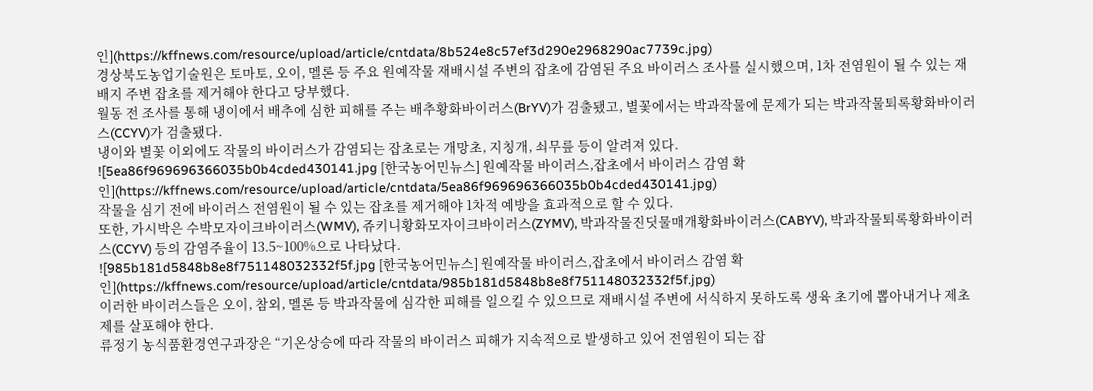인](https://kffnews.com/resource/upload/article/cntdata/8b524e8c57ef3d290e2968290ac7739c.jpg)
경상북도농업기술원은 토마토, 오이, 멜론 등 주요 원예작물 재배시설 주변의 잡초에 감염된 주요 바이러스 조사를 실시했으며, 1차 전염원이 될 수 있는 재배지 주변 잡초를 제거해야 한다고 당부했다.
월동 전 조사를 통해 냉이에서 배추에 심한 피해를 주는 배추황화바이러스(BrYV)가 검출됐고, 별꽃에서는 박과작물에 문제가 되는 박과작물퇴록황화바이러스(CCYV)가 검출됐다.
냉이와 별꽃 이외에도 작물의 바이러스가 감염되는 잡초로는 개망초, 지칭개, 쇠무릎 등이 알려져 있다.
![5ea86f969696366035b0b4cded430141.jpg [한국농어민뉴스] 원예작물 바이러스,잡초에서 바이러스 감염 확인](https://kffnews.com/resource/upload/article/cntdata/5ea86f969696366035b0b4cded430141.jpg)
작물을 심기 전에 바이러스 전염원이 될 수 있는 잡초를 제거해야 1차적 예방을 효과적으로 할 수 있다.
또한, 가시박은 수박모자이크바이러스(WMV), 쥬키니황화모자이크바이러스(ZYMV), 박과작물진딧물매개황화바이러스(CABYV), 박과작물퇴록황화바이러스(CCYV) 등의 감염주율이 13.5~100%으로 나타났다.
![985b181d5848b8e8f751148032332f5f.jpg [한국농어민뉴스] 원예작물 바이러스,잡초에서 바이러스 감염 확인](https://kffnews.com/resource/upload/article/cntdata/985b181d5848b8e8f751148032332f5f.jpg)
이러한 바이러스들은 오이, 참외, 멜론 등 박과작물에 심각한 피해를 일으킬 수 있으므로 재배시설 주변에 서식하지 못하도록 생육 초기에 뽑아내거나 제초제를 살포해야 한다.
류정기 농식품환경연구과장은 “기온상승에 따라 작물의 바이러스 피해가 지속적으로 발생하고 있어 전염원이 되는 잡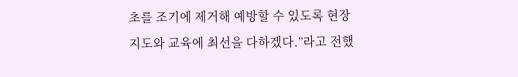초를 조기에 제거해 예방할 수 있도록 현장 지도와 교육에 최선을 다하겠다.”라고 전했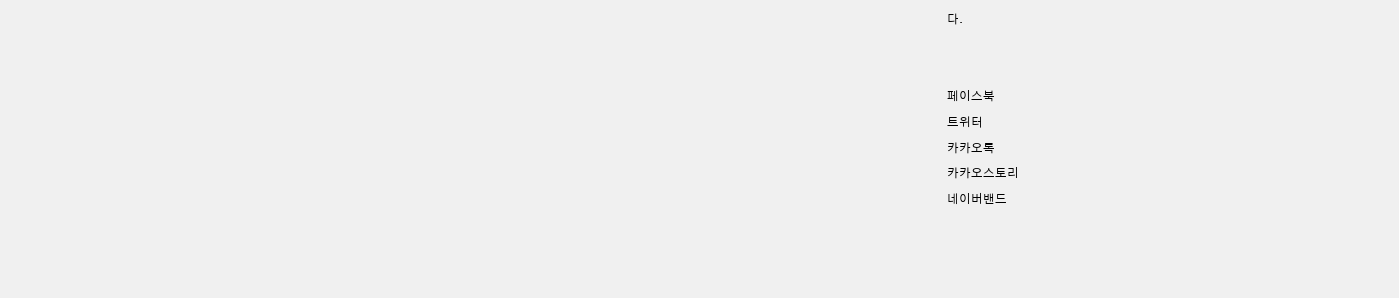다.


페이스북
트위터
카카오톡
카카오스토리
네이버밴드